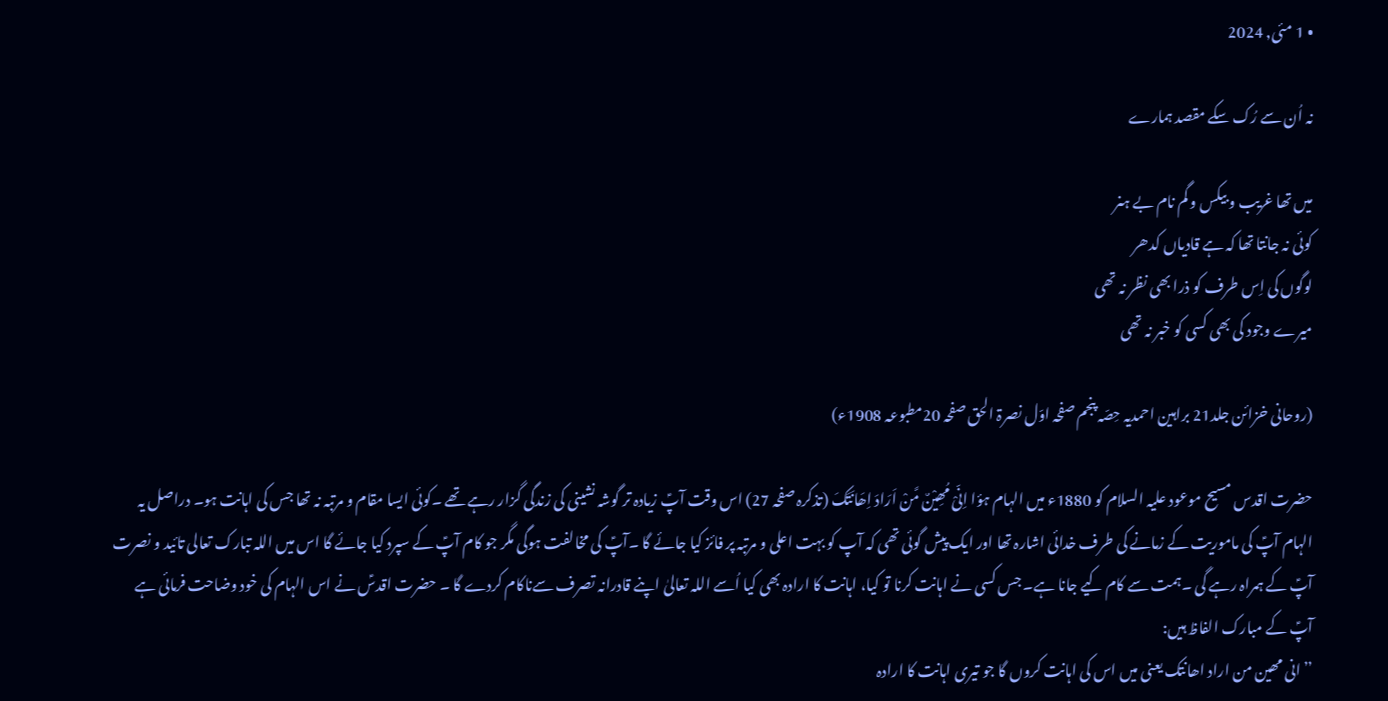• 1 مئی, 2024

نہ اُن سے رُک سکے مقصد ہمارے

میں تھا غریب و بیکس و گم نام بے ہنر
کوئی نہ جانتا تھا کہ ہے قادیاں کدھر
لوگوں کی اِس طرف کو ذرا بھی نظر نہ تھی
میرے وجود کی بھی کسی کو خبر نہ تھی

(روحانی خزائن جلد21 براہین احمدیہ حِصّہ پنجم صفحہ اوّل نصرۃ الحق صفحہ 20مطبوعہ 1908ء)

حضرت اقدس مسیح موعود علیہ السلام کو 1880ء میں الہام ہؤا اِنّیْ مُھِیْنٌ مَّنْ اَرَادَ اِھَانَتَکَ (تذکرہ صفحہ 27) اس وقت آپؑ زیادہ تر گوشہ نشینی کی زندگی گزار رہے تھے ۔کوئی ایسا مقام و مرتبہ نہ تھا جس کی اہانت ہو۔ دراصل یہ الہام آپؑ کی ماموریت کے زمانے کی طرف خدائی اشارہ تھا اور ایک پیش گوئی تھی کہ آپ کو بہت اعلی و مرتبہ پر فائز کیا جائے گا ۔آپؑ کی مخالفت ہوگی مگر جو کام آپؑ کے سپرد کیا جائے گا اس میں اللہ تبارک تعالی تائید و نصرت آپؑ کے ہمراہ رہے گی ۔ہمت سے کام کیے جانا ہے۔ جس کسی نے اہانت کرنا تو کیا، اہانت کا ارادہ بھی کیا اُسے اللہ تعالیٰ اپنے قادرانہ تصرف سےناکام کردے گا ۔ حضرت اقدسؑ نے اس الہام کی خود وضاحت فرمائی ہے آپؑ کے مبارک الفاظ ہیں:
’’انی مھین من اراد اھانتک یعنی میں اس کی اہانت کروں گا جو تیری اہانت کا ارادہ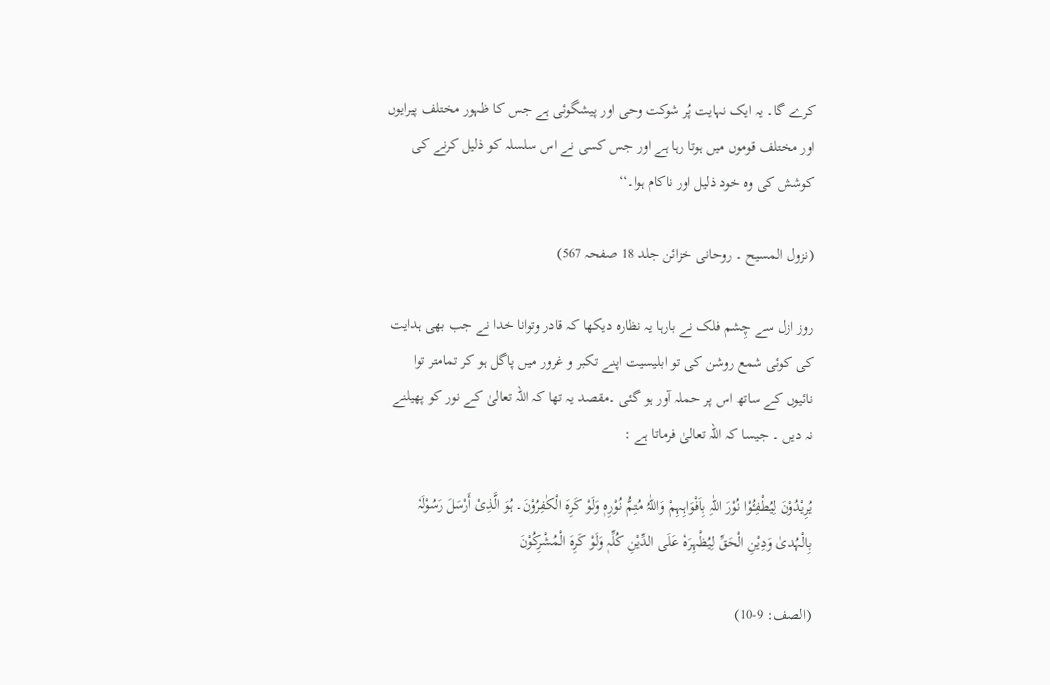کرے گا۔ یہ ایک نہایت پُر شوکت وحی اور پیشگوئی ہے جس کا ظہور مختلف پیرایوں اور مختلف قوموں میں ہوتا رہا ہے اور جس کسی نے اس سلسلہ کو ذلیل کرنے کی کوشش کی وہ خود ذلیل اور ناکام ہوا۔‘‘

(نزول المسیح ۔ روحانی خزائن جلد 18 صفحہ 567)

روز ازل سے چِشم فلک نے بارہا یہ نظارہ دیکھا کہ قادر وتوانا خدا نے جب بھی ہدایت کی کوئی شمع روشن کی تو ابلیسیت اپنے تکبر و غرور میں پاگل ہو کر تمامتر توا نائیوں کے ساتھ اس پر حملہ آور ہو گئی ۔مقصد یہ تھا کہ اللہ تعالیٰ کے نور کو پھیلنے نہ دیں ۔ جیسا کہ اللہ تعالیٰ فرماتا ہے :

یُرِیْدُوْنَ لِیُطْفِـُٔوْا نُوْرَ اللّٰہِ بِاَفْوَاہِہِمْ وَاللّٰہُ مُتِمُّ نُوْرِہٖ وَلَوْ کَرِہَ الْکٰفِرُوْنَ۔ ہُوَ الَّذِیْ أَرْسَلَ رَسُوْلَہٗ بِالْہُدىٰ وَدِیْنِ الْحَقِّ لِیُظْہِرَہٗ عَلَى الدِّیْنِ کُلِّہٖ وَلَوْ کَرِہَ الْمُشْرِکُوْنَ

(الصف: 9-10)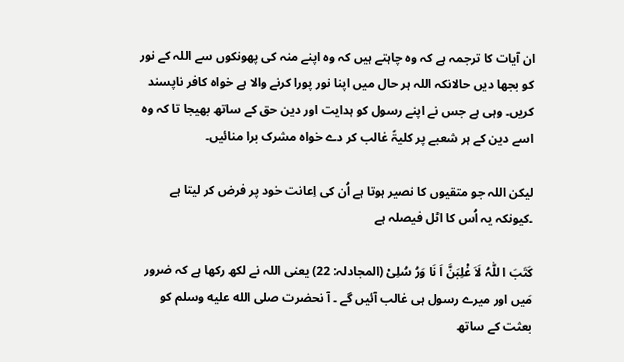ان آیات کا ترجمہ ہے کہ وہ چاہتے ہیں کہ وہ اپنے منہ کی پھونکوں سے اللہ کے نور کو بجھا دیں حالانکہ اللہ ہر حال میں اپنا نور پورا کرنے والا ہے خواہ کافر ناپسند کریں۔ وہی ہے جس نے اپنے رسول کو ہدایت اور دین حق کے ساتھ بھیجا تا کہ وہ اسے دین کے ہر شعبے پر کلیۃً غالب کر دے خواہ مشرک برا منائیں۔

لیکن اللہ جو متقیوں کا نصیر ہوتا ہے اُن کی اِعانت خود پر فرض کر لیتا ہے ۔کیونکہ یہ اُس کا اٹل فیصلہ ہے

کَتَبَ ا للّٰہُ لَاَ غْلِبَنَّ اَ نَا وَرُ سُلِیْ (المجادلہ: 22) یعنی اللہ نے لکھ رکھا ہے کہ ضرور مَیں اور میرے رسول ہی غالب آئیں گے ۔ آ نحضرت صلى الله عليه وسلم کو بعثت کے ساتھ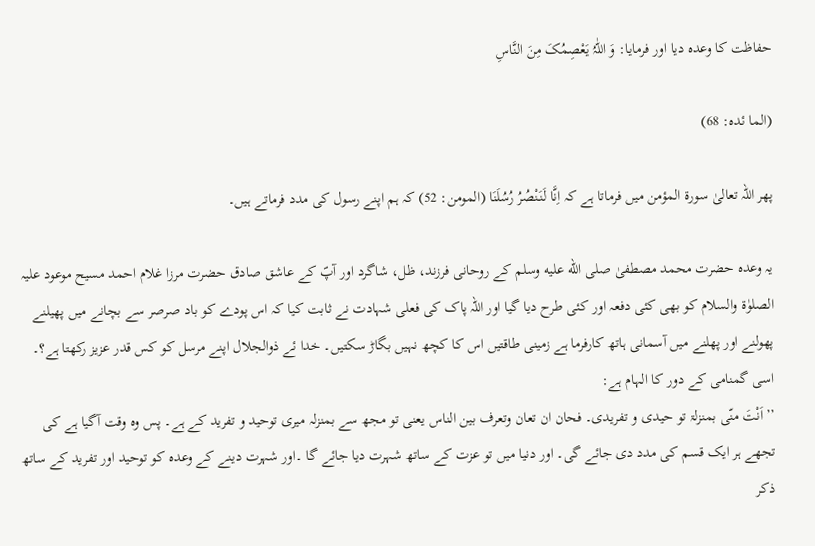حفاظت کا وعدہ دیا اور فرمایا: وَ اللّٰہُ یَعْصِمُکَ مِنَ النَّاسِ

(الما ئدہ: 68)

پھر اللہ تعالیٰ سورۃ المؤمن میں فرماتا ہے کہ اِنَّا لَنَنْصُرُ رُسُلَنَا (المومن: 52) کہ ہم اپنے رسول کی مدد فرماتے ہیں۔

یہ وعدہ حضرت محمد مصطفیٰ صلى الله عليه وسلم کے روحانی فرزند، ظل، شاگرد اور آپؐ کے عاشق صادق حضرت مرزا غلام احمد مسیح موعود علیہ الصلوٰۃ والسلام کو بھی کئی دفعہ اور کئی طرح دیا گیا اور اللہ پاک کی فعلی شہادت نے ثابت کیا کہ اس پودے کو باد صرصر سے بچانے میں پھیلنے پھولنے اور پھلنے میں آسمانی ہاتھ کارفرما ہے زمینی طاقتیں اس کا کچھ نہیں بگاڑ سکتیں۔ خدا ئے ذوالجلال اپنے مرسل کو کس قدر عزیز رکھتا ہے؟۔ اسی گمنامی کے دور کا الہام ہے:
’’اَنْتَ منّی بمنزلۃ تو حیدی و تفریدی۔ فحان ان تعان وتعرف بین الناس یعنی تو مجھ سے بمنزلہ میری توحید و تفرید کے ہے۔ پس وہ وقت آگیا ہے کی تجھے ہر ایک قسم کی مدد دی جائے گی۔ اور دنیا میں تو عزت کے ساتھ شہرت دیا جائے گا ۔اور شہرت دینے کے وعدہ کو توحید اور تفرید کے ساتھ ذکر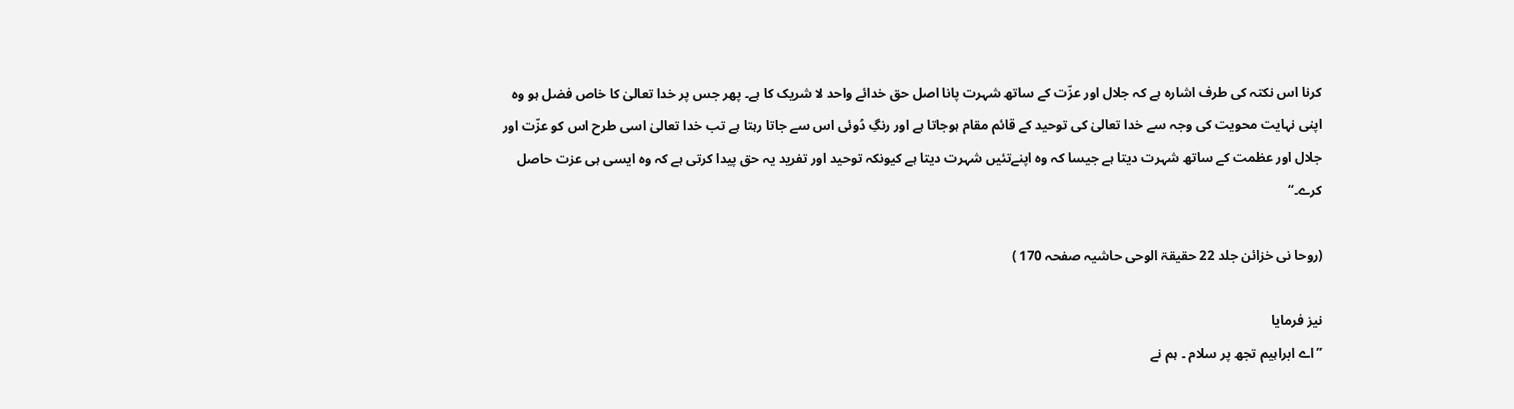کرنا اس نکتہ کی طرف اشارہ ہے کہ جلال اور عزّت کے ساتھ شہرت پانا اصل حق خدائے واحد لا شریک کا ہے۔ پھر جس پر خدا تعالیٰ کا خاص فضل ہو وہ اپنی نہایت محویت کی وجہ سے خدا تعالیٰ کی توحید کے قائم مقام ہوجاتا ہے اور رنگِ دُوئی اس سے جاتا رہتا ہے تب خدا تعالیٰ اسی طرح اس کو عزّت اور جلال اور عظمت کے ساتھ شہرت دیتا ہے جیسا کہ وہ اپنےتئیں شہرت دیتا ہے کیونکہ توحید اور تفرید یہ حق پیدا کرتی ہے کہ وہ ایسی ہی عزت حاصل کرے۔‘‘

(روحا نی خزائن جلد 22 حقیقۃ الوحی حاشیہ صفحہ 170 )

نیز فرمایا
’’اے ابراہیم تجھ پر سلام ۔ ہم نے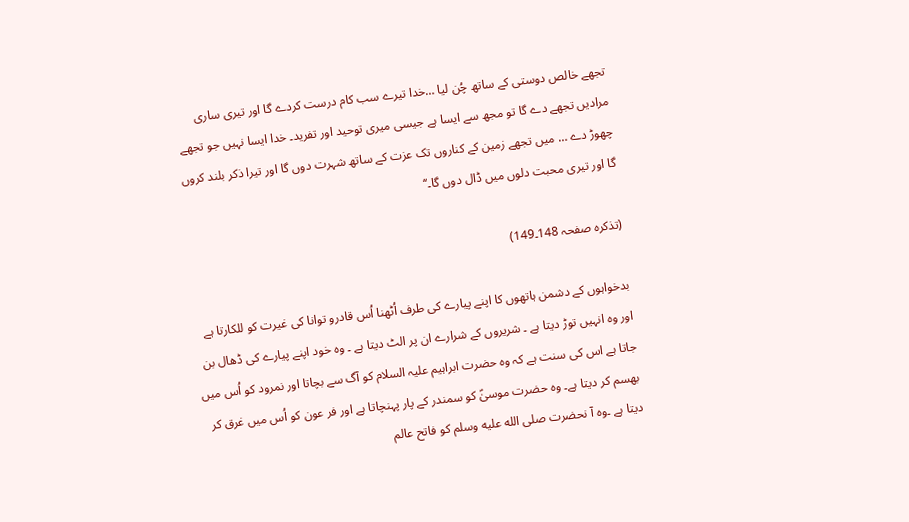تجھے خالص دوستی کے ساتھ چُن لیا …خدا تیرے سب کام درست کردے گا اور تیری ساری مرادیں تجھے دے گا تو مجھ سے ایسا ہے جیسی میری توحید اور تفرید۔ خدا ایسا نہیں جو تجھے چھوڑ دے … میں تجھے زمین کے کناروں تک عزت کے ساتھ شہرت دوں گا اور تیرا ذکر بلند کروں گا اور تیری محبت دلوں میں ڈال دوں گا۔‘‘

(تذکرہ صفحہ 148۔149)

بدخواہوں کے دشمن ہاتھوں کا اپنے پیارے کی طرف اُٹھنا اُس قادرو توانا کی غیرت کو للکارتا ہے اور وہ انہیں توڑ دیتا ہے ۔ شریروں کے شرارے ان پر الٹ دیتا ہے ۔ وہ خود اپنے پیارے کی ڈھال بن جاتا ہے اس کی سنت ہے کہ وہ حضرت ابراہیم علیہ السلام کو آگ سے بچاتا اور نمرود کو اُس میں بھسم کر دیتا ہے۔ وہ حضرت موسیٰؑ کو سمندر کے پار پہنچاتا ہے اور فر عون کو اُس میں غرق کر دیتا ہے ۔وہ آ نحضرت صلى الله عليه وسلم کو فاتح عالم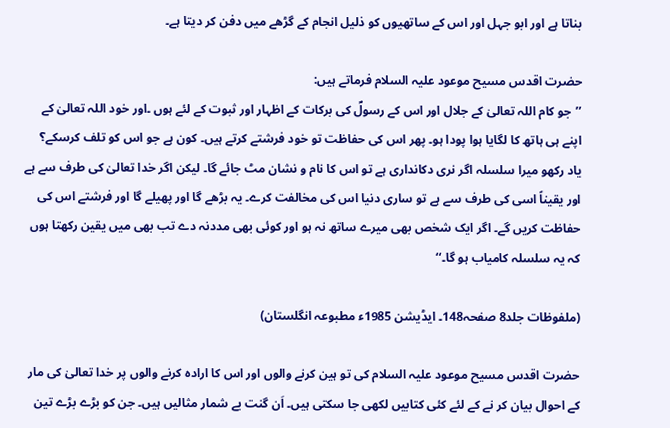بناتا ہے اور ابو جہل اور اس کے ساتھیوں کو ذلیل انجام کے گڑھے میں دفن کر دیتا ہے۔

حضرت اقدس مسیح موعود علیہ السلام فرماتے ہیں:
’’جو کام اللہ تعالیٰ کے جلال اور اس کے رسولؐ کی برکات کے اظہار اور ثبوت کے لئے ہوں ۔اور خود اللہ تعالیٰ کے اپنے ہی ہاتھ کا لگایا ہوا پودا ہو۔ پھر اس کی حفاظت تو خود فرشتے کرتے ہیں۔ کون ہے جو اس کو تلف کرسکے؟ یاد رکھو میرا سلسلہ اگر نری دکانداری ہے تو اس کا نام و نشان مٹ جائے گا۔ لیکن اگر خدا تعالیٰ کی طرف سے ہے اور یقیناً اسی کی طرف سے ہے تو ساری دنیا اس کی مخالفت کرے۔ یہ بڑھے گا اور پھیلے گا اور فرشتے اس کی حفاظت کریں گے۔ اگر ایک شخص بھی میرے ساتھ نہ ہو اور کوئی بھی مددنہ دے تب بھی میں یقین رکھتا ہوں کہ یہ سلسلہ کامیاب ہو گا۔‘‘

(ملفوظات جلد8 صفحہ148۔ ایڈیشن 1985ء مطبوعہ انگلستان)

حضرت اقدس مسیح موعود علیہ السلام کی تو ہین کرنے والوں اور اس کا ارادہ کرنے والوں پر خدا تعالیٰ کی مار کے احوال بیان کر نے کے لئے کئی کتابیں لکھی جا سکتی ہیں۔ اَن گنت بے شمار مثالیں ہیں۔ جن کو بڑے بڑے تین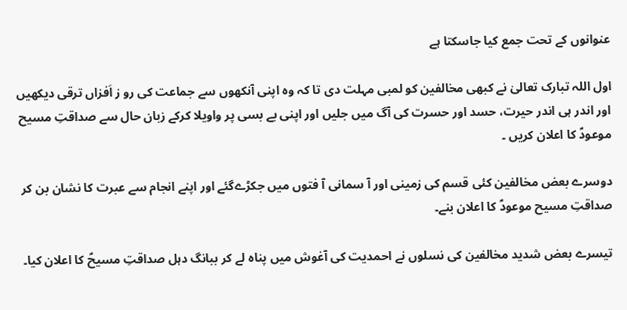عنوانوں کے تحت جمع کیا جاسکتا ہے

اول اللہ تبارک تعالیٰ نے کبھی مخالفین کو لمبی مہلت دی تا کہ وہ اپنی آنکھوں سے جماعت کی رو ز اَفزاں ترقی دیکھیں اور اندر ہی اندر حیرت، حسد اور حسرت کی آگ میں جلیں اور اپنی بے بسی پر واویلا کرکے زبان حال سے صداقتِ مسیح موعودؑ کا اعلان کریں ۔

دوسرے بعض مخالفین کئی قسم کی زمینی اور آ سمانی آ فتوں میں جکڑےگئے اور اپنے انجام سے عبرت کا نشان بن کر صداقتِ مسیح موعودؑ کا اعلان بنے۔

تیسرے بعض شدید مخالفین کی نسلوں نے احمدیت کی آغوش میں پناہ لے کر ببانگ دہل صداقتِ مسیحؑ کا اعلان کیا۔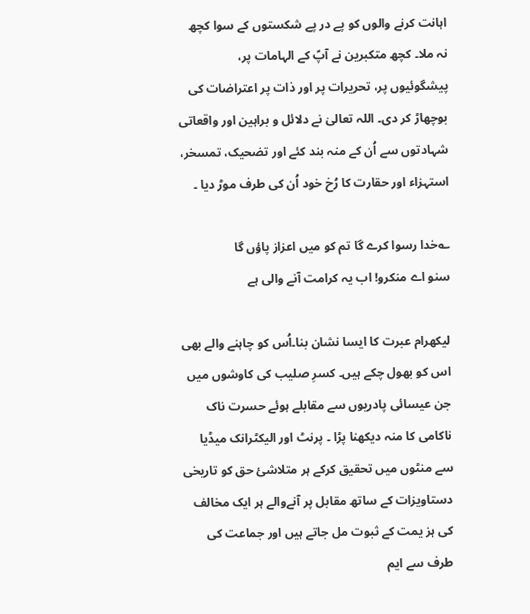اہانت کرنے والوں کو پے در پے شکستوں کے سوا کچھ نہ ملا۔ کچھ متکبرین نے آپؑ کے الہامات پر، پیشگوئیوں پر، تحریرات پر اور ذات پر اعتراضات کی بوچھاڑ کر دی۔ اللہ تعالیٰ نے دلائل و براہین اور واقعاتی شہادتوں سے اُن کے منہ بند کئے اور تضحیک، تمسخر، استہزاء اور حقارت کا رُخ خود اُن کی طرف موڑ دیا ۔

؎خدا رسوا کرے گا تم کو میں اعزاز پاؤں گا
سنو اے منکرو! اب یہ کرامت آنے والی ہے

لیکھرام عبرت کا ایسا نشان بنا۔اُس کو چاہنے والے بھی اس کو بھول چکے ہیں۔ کسرِ صلیب کی کاوشوں میں جن عیسائی پادریوں سے مقابلے ہوئے حسرت ناک ناکامی کا منہ دیکھنا پڑا ۔ پرنٹ اور الیکٹرانک میڈیا سے منٹوں میں تحقیق کرکے ہر متلاشیٔ حق کو تاریخی دستاویزات کے ساتھ مقابل پر آنےوالے ہر ایک مخالف کی ہز یمت کے ثبوت مل جاتے ہیں اور جماعت کی طرف سے ایم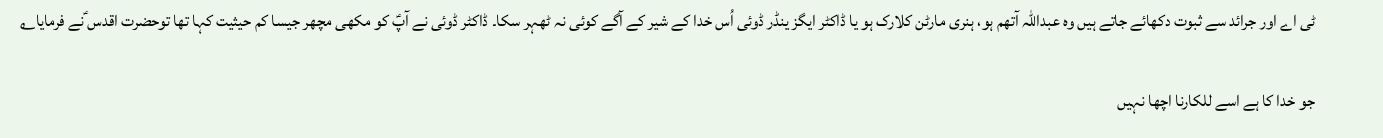ٹی اے اور جرائد سے ثبوت دکھائے جاتے ہیں وہ عبداللہ آتھم ہو، ہنری مارٹن کلارک ہو یا ڈاکٹر ایگز ینڈر ڈوئی اُس خدا کے شیر کے آگے کوئی نہ ٹھہر سکا۔ ڈاکٹر ڈوئی نے آپؑ کو مکھی مچھر جیسا کم حیثیت کہا تھا توحضرت اقدس ؑنے فرمایا؎

جو خدا کا ہے اسے للکارنا اچھا نہیں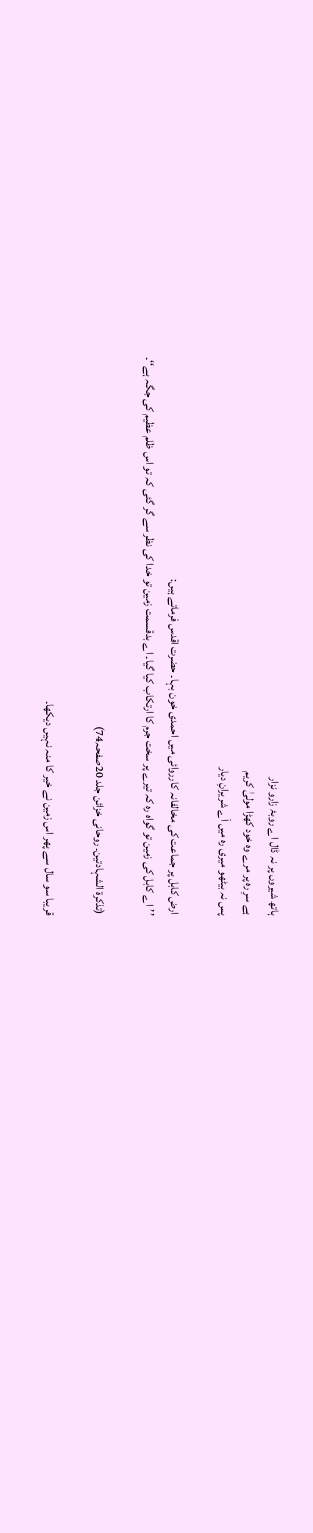ہاتھ شیروں پر نہ ڈال اے روبۂ زارو نزار
ہے سرِ رہ پر مرے وہ خود کھڑا مولیٰ کریم
پس نہ بیٹھو میری رہ میں اَے شریرانِ دیار

ارض کابل پر جماعت کی مخالفانہ کارروائی میں احمدی خون بہا۔ حضرت اقدس فرماتے ہیں:
’’اے کابل کی زمین تو گواہ رہ کہ تیرے پر سخت جرم کا ارتکاب کیا گیا۔ اے بدقسمت زمین تو خدا کی نظر سے گر گئی کہ تو اس ظلم عظیم کی جگہ ہے‘‘۔

(تذکرۃ الشہادتین۔ روحانی خزائن جلد 20صفحہ74)

قریبا سو سال سے پھر اس زمین نے خیر کا منہ نہیں دیکھا۔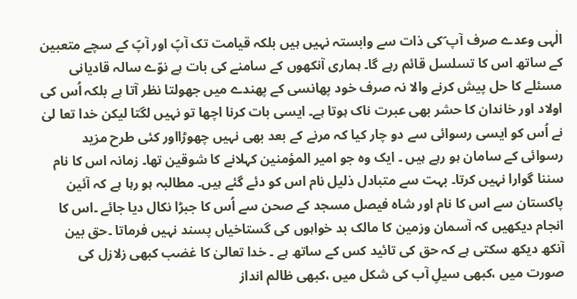الٰہی وعدے صرف آپ ؑکی ذات سے وابستہ نہیں ہیں بلکہ قیامت تک آپؑ اور آپؑ کے سچے متعبین کے ساتھ اس کا تسلسل قائم رہے گا۔ ہماری آنکھوں کے سامنے کی بات ہے نوّے سالہ قادیانی مسئلے کا حل پیش کرنے والا نہ صرف خود پھانسی کے پھندے میں جھولتا نظر آتا ہے بلکہ اُس کی اولاد اور خاندان کا حشر بھی عبرت ناک ہوتا ہے۔ ایسی بات کرنا اچھا تو نہیں لگتا لیکن خدا تعا لیٰ نے اُس کو ایسی رسوائی سے دو چار کیا کہ مرنے کے بعد بھی نہیں چھوڑااور کئی طرح مزید رسوائی کے سامان ہو رہے ہیں ۔ ایک وہ جو امیر المؤمنین کہلانے کا شوقین تھا۔ زمانہ اس کا نام سننا گوارا نہیں کرتا۔ بہت سے متبادل ذلیل نام اس کو دئے گئے ہیں۔ مطالبہ ہو رہا ہے کہ آئین پاکستان سے اس کا نام اور شاہ فیصل مسجد کے صحن سے اُس کا جبڑا نکال دیا جائے ۔اس کا انجام دیکھیں کہ آسمان وزمین کا مالک بد خواہوں کی گستاخیاں پسند نہیں فرماتا ۔حق بین آنکھ دیکھ سکتی ہے کہ حق کی تائید کس کے ساتھ ہے ۔ خدا تعالیٰ کا غضب کبھی زلازل کی صورت میں ،کبھی سیلِ آب کی شکل میں ،کبھی ظالم انداز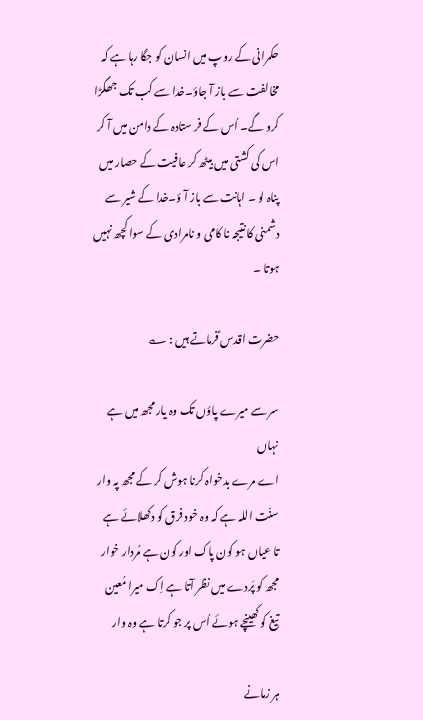حکمرانی کے روپ میں انسان کو جگا رہا ہے کہ مخالفت سے باز آ جاؤ۔خدا سے کب تک جھگڑا کرو گے۔ اُس کے فر ستادہ کے دامن میں آ کر اس کی کشتی میں بیٹھ کر عافیت کے حصار میں پناہ لو ۔ اہانت سے باز آ ؤ۔خدا کے شیر سے دشمنی کا نتیجہ نا کامی و نامرادی کے سوا کچھ نہیں ہوتا ۔

حضرت اقدس ؑفرماتے ہیں : ؎

سر سے میرے پاؤں تک وہ یار مجھ میں ہے نہاں
اے مرے بدخواہ کرنا ہوش کر کے مجھ پہ وار
سنّت اللہ ہے کہ وہ خود فرق کو دکھلائے ہے
تا عیاں ہو کون پاک اور کون ہے مُردار خوار
مجھ کو پَردے میں نظر آتا ہے اِک میرا مُعین
تیغ کو کھینچے ہوئے اُس پر جو کرتا ہے وہ وار

ہر زمانے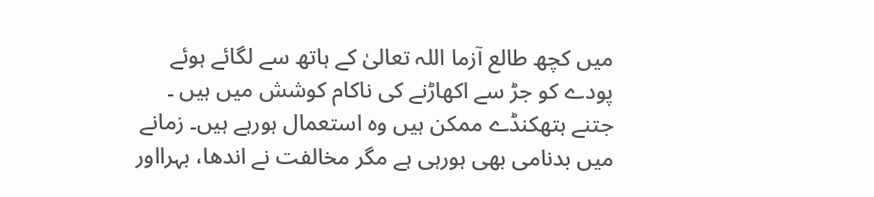میں کچھ طالع آزما اللہ تعالیٰ کے ہاتھ سے لگائے ہوئے پودے کو جڑ سے اکھاڑنے کی ناکام کوشش میں ہیں ۔ جتنے ہتھکنڈے ممکن ہیں وہ استعمال ہورہے ہیں۔ زمانے میں بدنامی بھی ہورہی ہے مگر مخالفت نے اندھا، بہرااور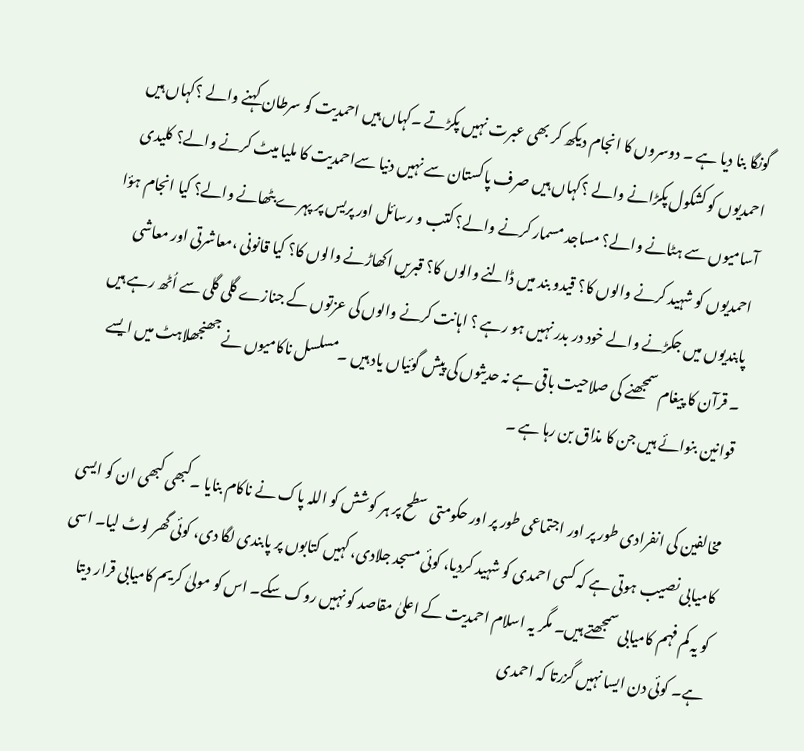گونگا بنا دیا ہے ۔ دوسروں کا انجام دیکھ کر بھی عبرت نہیں پکڑتے ۔کہاں ہیں احمدیت کو سرطان کہنے والے ؟کہاں ہیں احمدیوں کو کشکول پکڑانے والے ؟کہاں ہیں صرف پاکستان سے نہیں دنیا سےاحمدیت کا ملیا میٹ کرنے والے؟ کلیدی آسامیوں سے ہٹانے والے؟ مساجد مسمار کرنے والے؟ کتب و رسائل اور پریس پر پہرے بٹھانے والے؟ کیا انجام ہؤا احمدیوں کو شہید کرنے والوں کا؟ قیدو بند میں ڈالنے والوں کا؟ قبریں اکھاڑنے والوں کا؟ کیا قانونی ،معاشرتی اور معاشی پابندیوں میں جکڑنے والے خود در بدر نہیں ہو رہے ؟ اہانت کرنے والوں کی عزتوں کے جنازے گلی گلی سے اُٹھ رہے ہیں ۔ قرآن کا پیغام سمجھنے کی صلاحیت باقی ہے نہ حدیثوں کی پیش گوئیاں یاد ہیں ۔مسلسل ناکامیوں نے جھنجھلاہٹ میں ایسے قوانین بنوائے ہیں جن کا مذاق بن رہا ہے ۔

مخالفین کی انفرادی طور پر اور اجتماعی طور پر اور حکومتی سطح پر ہر کوشش کو اللہ پاک نے ناکام بنایا ۔کبھی کبھی ان کو ایسی کامیابی نصیب ہوتی ہے کہ کسی احمدی کو شہید کردیا، کوئی مسجد جلادی، کہیں کتابوں پر پابندی لگا دی، کوئی گھر لوٹ لیا۔ اسی کو یہ کم فہم کامیابی سمجھتے ہیں۔ مگر یہ اسلام احمدیت کے اعلیٰ مقاصد کو نہیں روک سکے۔ اس کو مولیٰ کریم کامیابی قرار دیتا ہے۔ کوئی دن ایسا نہیں گزرتا کہ احمدی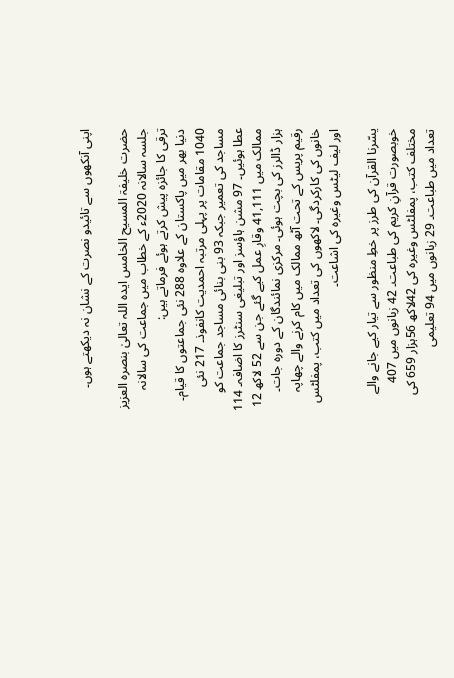اپنی آنکھوں سے تائیدو نصرت کے نشان نہ دیکھتے ہوں۔

حضرت خلیفۃ المسیح الخامس ایدہ اللہ تعالیٰ بنصرہ العزیز جلسہ سالانہ 2020ء کے خطاب میں جماعت کی سالانہ ترقی کا جائزہ پیش کرتے ہوئے فرماتے ہیں:
دنیا بھر میں پاکستان کے علاوہ 288 نئی جماعتوں کا قیام۔ 1040 مقامات پر پہلی مرتبہ احمدیت کانفوذ۔ 217 نئی مساجد کی تعمیر جبکہ 93 بنی بنائی مساجد جماعت کو عطا ہوئیں۔ 97 مشن ہاؤسز اور تبلیغی سنٹرز کا اضافہ۔ 114 ممالک میں 41,111 وقارِ عمل کیے گئے جن سے 52 لاکھ 12 ہزار ڈالرز کی بچت ہوئی۔ مرکزی نمائندگان کے دورہ جات۔ رقیم پریس کے تحت آٹھ ممالک میں کام کرنے والے چھاپہ خانوں کی کارکردگی۔ لاکھوں کی تعداد میں کتب، پمفلٹس اور لیف لیٹس وغیرہ کی اشاعت۔

یسّرنا القرآن کی طرز پر خطِ منظور سے تیار کیے جانے والے خوبصورت قرآنِ کریم کی طباعت۔ 42 زبانوں میں 407 مختلف کتب، پمفلٹس وغیرہ کی 42لاکھ 56ہزار 659 کی تعداد میں طباعت۔ 29 زبانوں میں 94 تعلیمی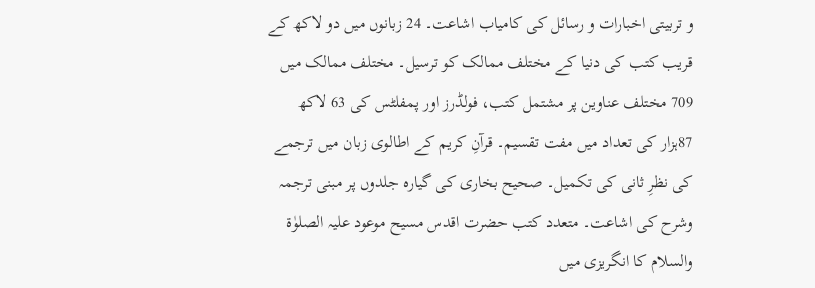و تربیتی اخبارات و رسائل کی کامیاب اشاعت۔ 24 زبانوں میں دو لاکھ کے قریب کتب کی دنیا کے مختلف ممالک کو ترسیل۔ مختلف ممالک میں 709 مختلف عناوین پر مشتمل کتب، فولڈرز اور پمفلٹس کی 63 لاکھ 87ہزار کی تعداد میں مفت تقسیم۔ قرآنِ کریم کے اطالوی زبان میں ترجمے کی نظرِ ثانی کی تکمیل۔ صحیح بخاری کی گیارہ جلدوں پر مبنی ترجمہ وشرح کی اشاعت۔ متعدد کتب حضرت اقدس مسیح موعود علیہ الصلوٰۃ والسلام کا انگریزی میں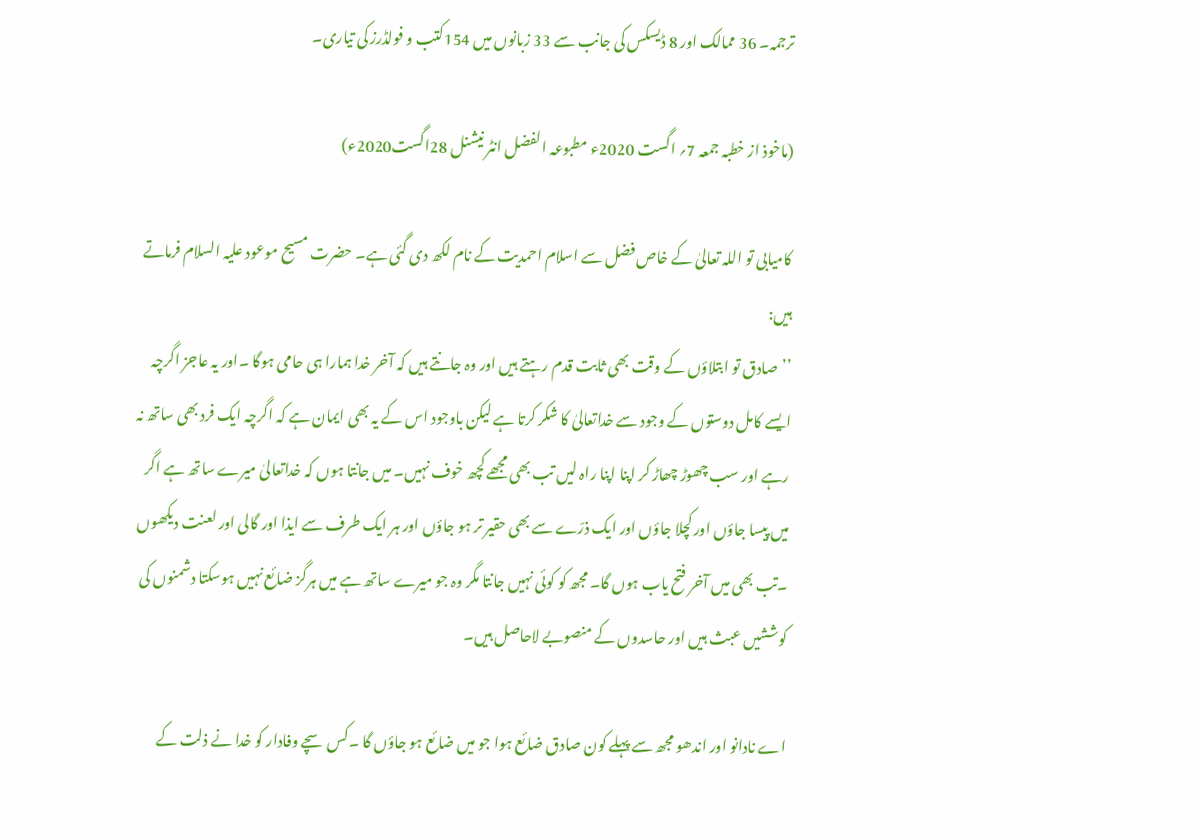ترجمہ۔ 36 ممالک اور 8 ڈیسکس کی جانب سے 33 زبانوں میں 154کتب و فولڈرز کی تیاری۔

(ماخوذ از خطبہ جمعہ 7؍ اگست 2020ء مطبوعہ الفضل انٹر نیشنل 28اگست2020ء)

کامیابی تو اللہ تعالیٰ کے خاص فضل سے اسلام احمدیت کے نام لکھ دی گئی ہے۔ حضرت مسیح موعود علیہ السلام فرماتے ہیں:
’’صادق تو ابتلاؤں کے وقت بھی ثابت قدم رہتے ہیں اور وہ جانتے ہیں کہ آخر خدا ہمارا ہی حامی ہوگا ۔اور یہ عاجز اگرچہ ایسے کامل دوستوں کے وجود سے خداتعالیٰ کا شکر کرتا ہے لیکن باوجود اس کے یہ بھی ایمان ہے کہ اگرچہ ایک فرد بھی ساتھ نہ رہے اور سب چھوڑ چھاڑ کر اپنا اپنا راہ لیں تب بھی مجھے کچھ خوف نہیں۔ میں جانتا ہوں کہ خداتعالیٰ میرے ساتھ ہے اگر میں پیسا جاؤں اور کچلا جاؤں اور ایک ذرّے سے بھی حقیر تر ہو جاؤں اور ہر ایک طرف سے ایذا اور گالی اور لعنت دیکھوں ۔تب بھی میں آخر فتح یاب ہوں گا۔ مجھ کو کوئی نہیں جانتا مگر وہ جو میرے ساتھ ہے میں ہرگز ضائع نہیں ہوسکتا دشمنوں کی کوششیں عبث ہیں اور حاسدوں کے منصوبے لاحاصل ہیں۔

اے نادانو اور اندھو مجھ سے پہلے کون صادق ضائع ہوا جو میں ضائع ہو جاؤں گا ۔کس سچے وفادار کو خدا نے ذلت کے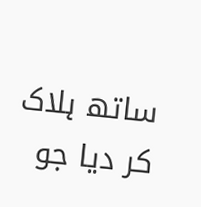ساتھ ہلاک کر دیا جو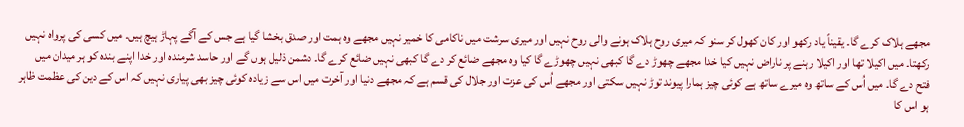مجھے ہلاک کرے گا۔ یقیناً یاد رکھو اور کان کھول کر سنو کہ میری روح ہلاک ہونے والی روح نہیں اور میری سرشت میں ناکامی کا خمیر نہیں مجھے وہ ہمت اور صدق بخشا گیا ہے جس کے آگے پہاڑ ہیچ ہیں۔ میں کسی کی پرواہ نہیں رکھتا۔ میں اکیلا تھا اور اکیلا رہنے پر ناراض نہیں کیا خدا مجھے چھوڑ دے گا کبھی نہیں چھوڑے گا کیا وہ مجھے ضائع کر دے گا کبھی نہیں ضائع کرے گا۔ دشمن ذلیل ہوں گے اور حاسد شرمندہ اور خدا اپنے بندہ کو ہر میدان میں فتح دے گا۔ میں اُس کے ساتھ وہ میرے ساتھ ہے کوئی چیز ہمارا پیوند توڑ نہیں سکتی اور مجھے اُس کی عزت اور جلال کی قسم ہے کہ مجھے دنیا اور آخرت میں اس سے زیادہ کوئی چیز بھی پیاری نہیں کہ اس کے دین کی عظمت ظاہر ہو اس کا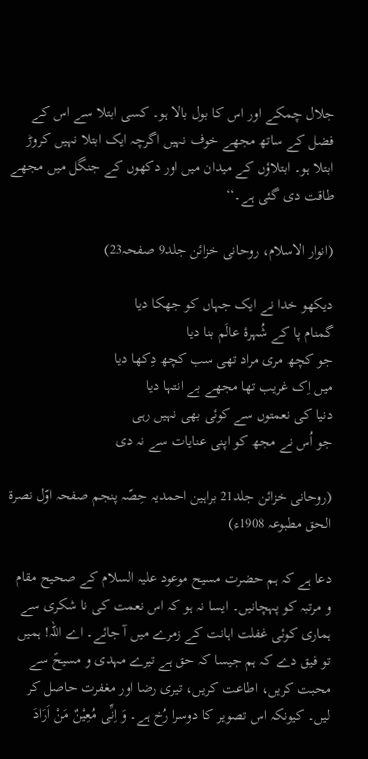جلال چمکے اور اس کا بول بالا ہو۔ کسی ابتلا سے اس کے فضل کے ساتھ مجھے خوف نہیں اگرچہ ایک ابتلا نہیں کروڑ ابتلا ہو۔ ابتلاؤں کے میدان میں اور دکھوں کے جنگل میں مجھے طاقت دی گئی ہے۔‘‘

(انوار الاسلام، روحانی خزائن جلد9 صفحہ23)

دیکھو خدا نے ایک جہاں کو جھکا دیا
گمنام پا کے شُہرۂ عالَم بنا دیا
جو کچھ مری مراد تھی سب کچھ دِکھا دیا
میں اِک غریب تھا مجھے بے انتہا دیا
دنیا کی نعمتوں سے کوئی بھی نہیں رہی
جو اُس نے مجھ کو اپنی عنایات سے نہ دی

(روحانی خزائن جلد21 براہین احمدیہ حِصّہ پنجم صفحہ اوّل نصرۃ الحق مطبوعہ 1908ء)

دعا ہے کہ ہم حضرت مسیح موعود علیہ السلام کے صحیح مقام و مرتبہ کو پہچانیں۔ ایسا نہ ہو کہ اس نعمت کی نا شکری سے ہماری کوئی غفلت اہانت کے زمرے میں آ جائے۔ اے اللہ! ہمیں تو فیق دے کہ ہم جیسا کہ حق ہے تیرے مہدی و مسیحؑ سے محبت کریں، اطاعت کریں، تیری رضا اور مغفرت حاصل کر لیں۔ کیونکہ اس تصویر کا دوسرا رُخ ہے۔ وَ اِنِّی مُعِیْنٌ مَنْ اَرَادَ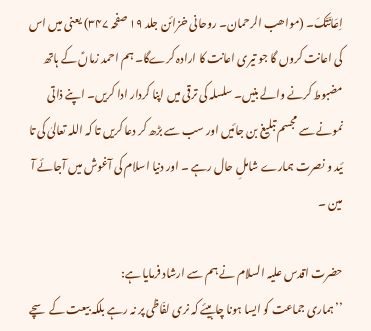اِعَانَتَکَ۔ (مواھب الرحمان۔ روحانی خزائن جلد ۱۹ صفحہ ۳۴۷) یعنی میں اس کی اعانت کروں گا جو تیری اعانت کا ارادہ کرےگا۔ ہم احمد زماںؑ کے ہاتھ مضبوط کرنے والے بنیں۔ سلسلہ کی ترقی میں اپنا کردار ادا کریں۔ اپنے ذاتی نمونے سے مجسم تبلیغ بن جائیں اور سب سے بڑھ کر دعا کریں تا کہ اللہ تعالیٰ کی تا ئید و نصرت ہمارے شاملِ حال رہے ۔ اور دنیا اسلام کی آغوش میں آجائے آ مین ۔

حضرت اقدس علیہ السلام نے ہم سے ارشاد فرمایا ہے:
’’ہماری جماعت کو ایسا ہونا چاہیئے کہ نری لفّاظی پر نہ رہے بلکہ بیعت کے سچے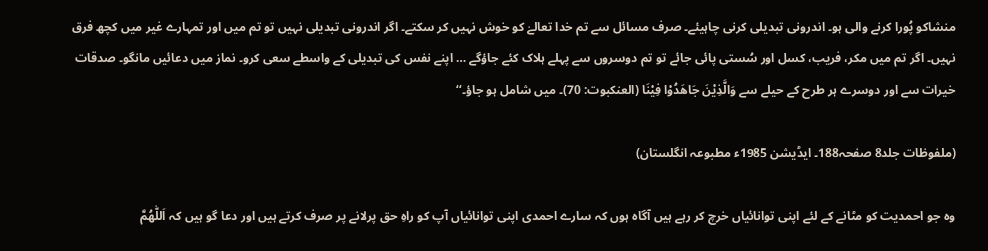منشاکو پُورا کرنے والی ہو۔ اندرونی تبدیلی کرنی چاہیئے۔ صرف مسائل سے تم خدا تعالےٰ کو خوش نہیں کر سکتے۔ اگر اندرونی تبدیلی نہیں تو تم میں اور تمہارے غیر میں کچھ فرق نہیں۔ اگر تم میں مکر، فریب، کسل اور سُستی پائی جائے تو تم دوسروں سے پہلے ہلاک کئے جاؤگے … اپنے نفس کی تبدیلی کے واسطے سعی کرو۔ نماز میں دعائیں مانگو۔ صدقات خیرات سے اور دوسرے ہر طرح کے حیلے سے وَالَّذِیْنَ جَاھَدُوْا فِیْنَا (العنکبوت: 70)۔ میں شامل ہو جاؤ۔‘‘

(ملفوظات جلد8 صفحہ188۔ ایڈیشن 1985ء مطبوعہ انگلستان)

وہ جو احمدیت کو مٹانے کے لئے اپنی توانائیاں خرچ کر رہے ہیں آگاہ ہوں کہ سارے احمدی اپنی توانائیاں آپ کو راہِ حق پرلانے پر صرف کرتے ہیں اور دعا گو ہیں کہ اَللّٰھُمَّ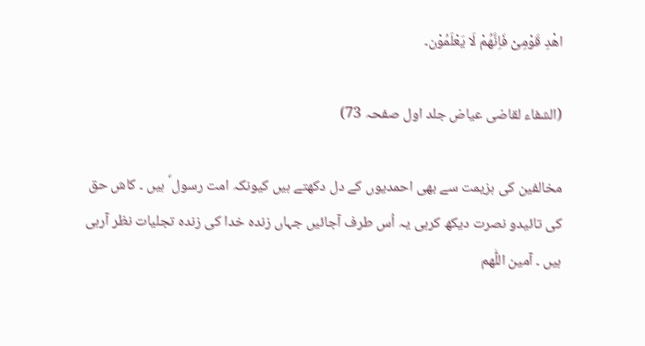اھْدِ قَوْمِیْ فَاِنَّھُمْ لَا یَعْلَمُوْن۔

(الشفاء لقاضی عیاض جلد اول صفحہ 73)

مخالفین کی ہزیمت سے بھی احمدیوں کے دل دکھتے ہیں کیونکہ امت رسول ؐ ہیں ۔ کاش حق کی تائیدو نصرت دیکھ کرہی یہ اُس طرف آجائیں جہاں زندہ خدا کی زندہ تجلیات نظر آرہی ہیں ۔ آمین اللّٰھم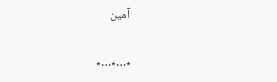آمین

٭…٭…٭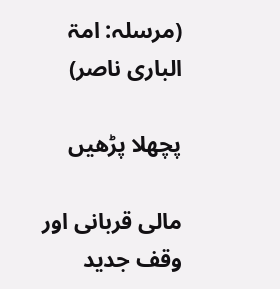(مرسلہ: امۃ الباری ناصر)

پچھلا پڑھیں

مالی قربانی اور وقف جدید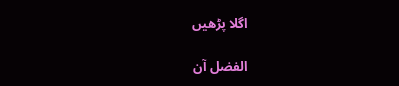اگلا پڑھیں

الفضل آن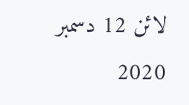لائن 12 دسمبر 2020